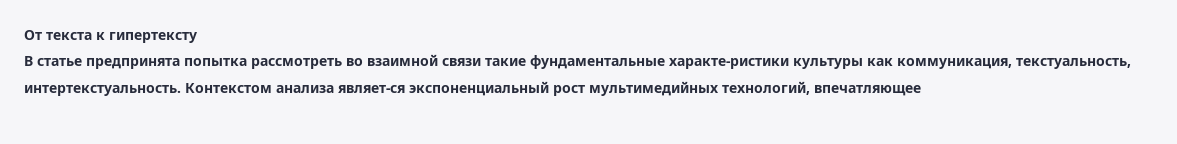От текста к гипертексту
В статье предпринята попытка рассмотреть во взаимной связи такие фундаментальные характе-ристики культуры как коммуникация, текстуальность, интертекстуальность. Контекстом анализа являет-ся экспоненциальный рост мультимедийных технологий, впечатляющее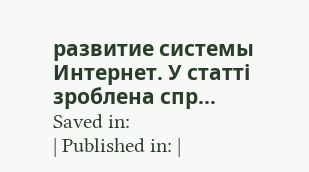развитие системы Интернет. У статті зроблена спр...
Saved in:
| Published in: |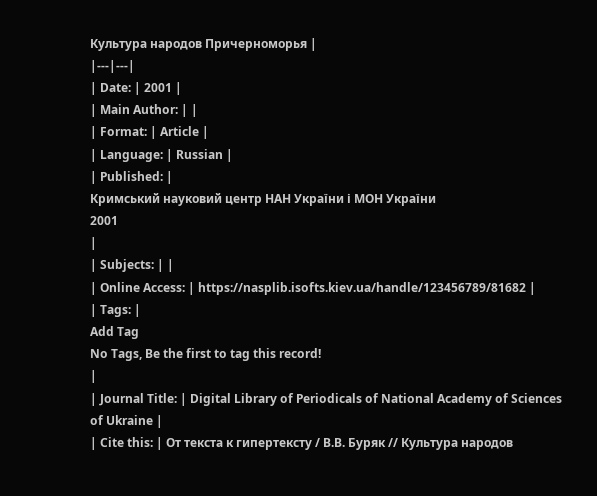Культура народов Причерноморья |
|---|---|
| Date: | 2001 |
| Main Author: | |
| Format: | Article |
| Language: | Russian |
| Published: |
Кримський науковий центр НАН України і МОН України
2001
|
| Subjects: | |
| Online Access: | https://nasplib.isofts.kiev.ua/handle/123456789/81682 |
| Tags: |
Add Tag
No Tags, Be the first to tag this record!
|
| Journal Title: | Digital Library of Periodicals of National Academy of Sciences of Ukraine |
| Cite this: | От текста к гипертексту / В.В. Буряк // Культура народов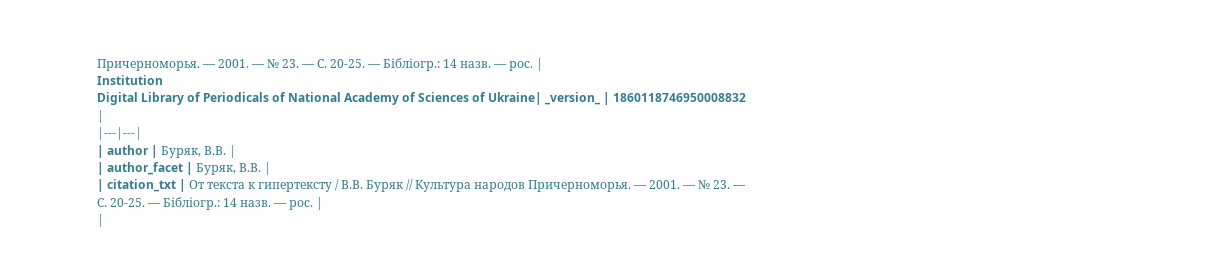Причерноморья. — 2001. — № 23. — С. 20-25. — Бібліогр.: 14 назв. — рос. |
Institution
Digital Library of Periodicals of National Academy of Sciences of Ukraine| _version_ | 1860118746950008832 |
|---|---|
| author | Буряк, В.В. |
| author_facet | Буряк, В.В. |
| citation_txt | От текста к гипертексту / В.В. Буряк // Культура народов Причерноморья. — 2001. — № 23. — С. 20-25. — Бібліогр.: 14 назв. — рос. |
|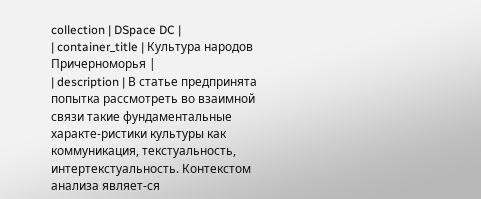collection | DSpace DC |
| container_title | Культура народов Причерноморья |
| description | В статье предпринята попытка рассмотреть во взаимной связи такие фундаментальные характе-ристики культуры как коммуникация, текстуальность, интертекстуальность. Контекстом анализа являет-ся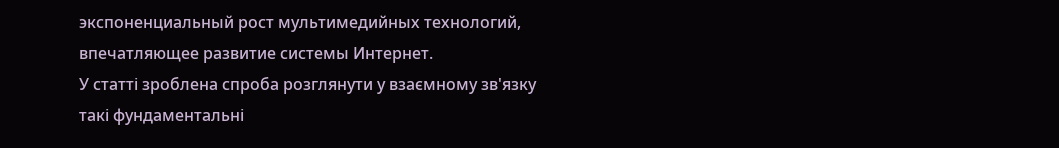экспоненциальный рост мультимедийных технологий, впечатляющее развитие системы Интернет.
У статті зроблена спроба розглянути у взаємному зв'язку такі фундаментальні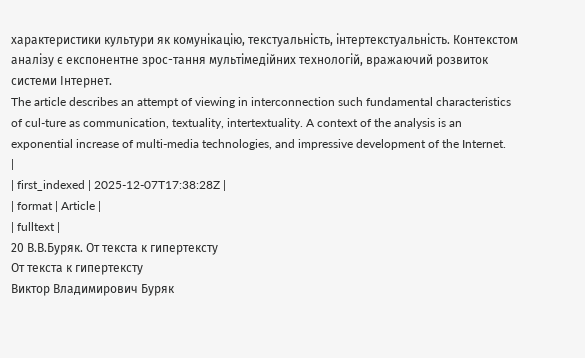характеристики культури як комунікацію, текстуальність, інтертекстуальність. Контекстом аналізу є експонентне зрос-тання мультімедійних технологій, вражаючий розвиток системи Інтернет.
The article describes an attempt of viewing in interconnection such fundamental characteristics of cul-ture as communication, textuality, intertextuality. A context of the analysis is an exponential increase of multi-media technologies, and impressive development of the Internet.
|
| first_indexed | 2025-12-07T17:38:28Z |
| format | Article |
| fulltext |
20 В.В.Буряк. От текста к гипертексту
От текста к гипертексту
Виктор Владимирович Буряк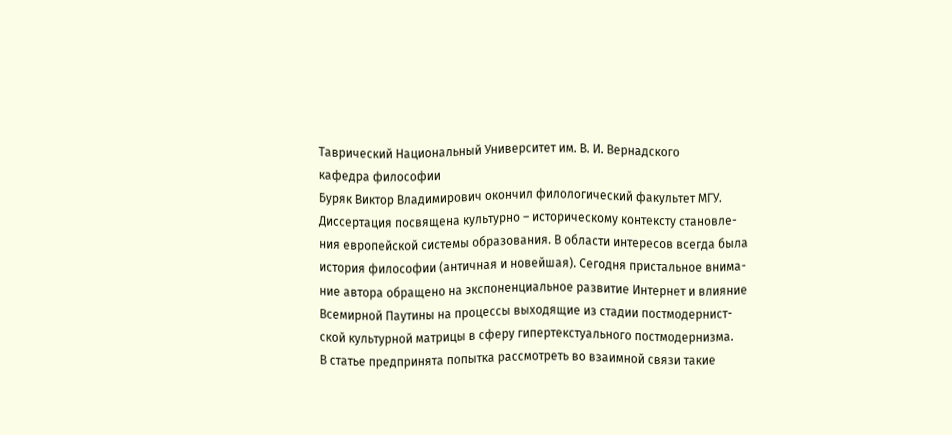Таврический Национальный Университет им. В. И. Вернадского
кафедра философии
Буряк Виктор Владимирович окончил филологический факультет МГУ.
Диссертация посвящена культурно – историческому контексту становле-
ния европейской системы образования. В области интересов всегда была
история философии (античная и новейшая). Сегодня пристальное внима-
ние автора обращено на экспоненциальное развитие Интернет и влияние
Всемирной Паутины на процессы выходящие из стадии постмодернист-
ской культурной матрицы в сферу гипертекстуального постмодернизма.
В статье предпринята попытка рассмотреть во взаимной связи такие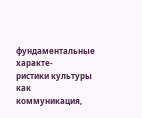фундаментальные характе-
ристики культуры как коммуникация,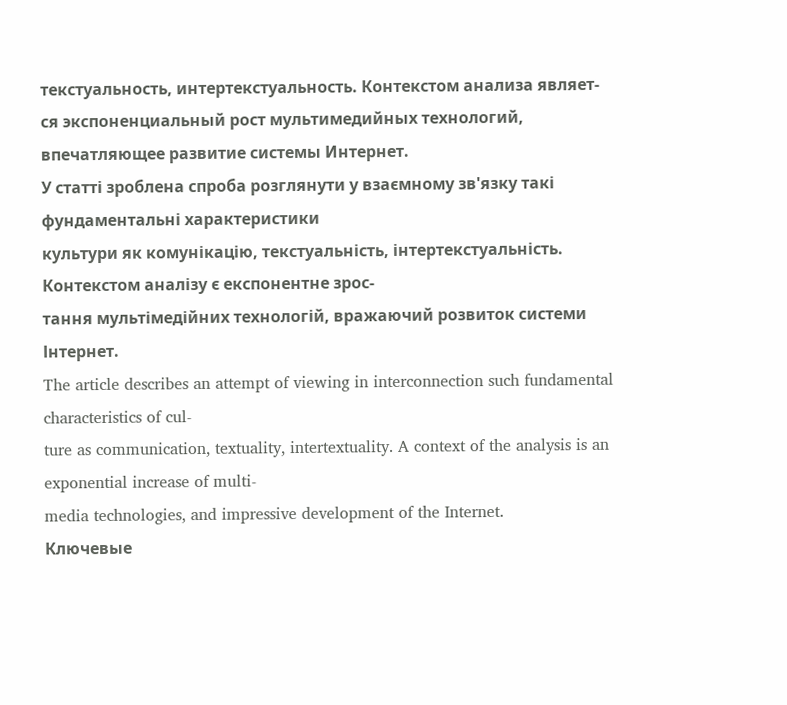текстуальность, интертекстуальность. Контекстом анализа являет-
ся экспоненциальный рост мультимедийных технологий, впечатляющее развитие системы Интернет.
У статті зроблена спроба розглянути у взаємному зв'язку такі фундаментальні характеристики
культури як комунікацію, текстуальність, інтертекстуальність. Контекстом аналізу є експонентне зрос-
тання мультімедійних технологій, вражаючий розвиток системи Інтернет.
The article describes an attempt of viewing in interconnection such fundamental characteristics of cul-
ture as communication, textuality, intertextuality. A context of the analysis is an exponential increase of multi-
media technologies, and impressive development of the Internet.
Ключевые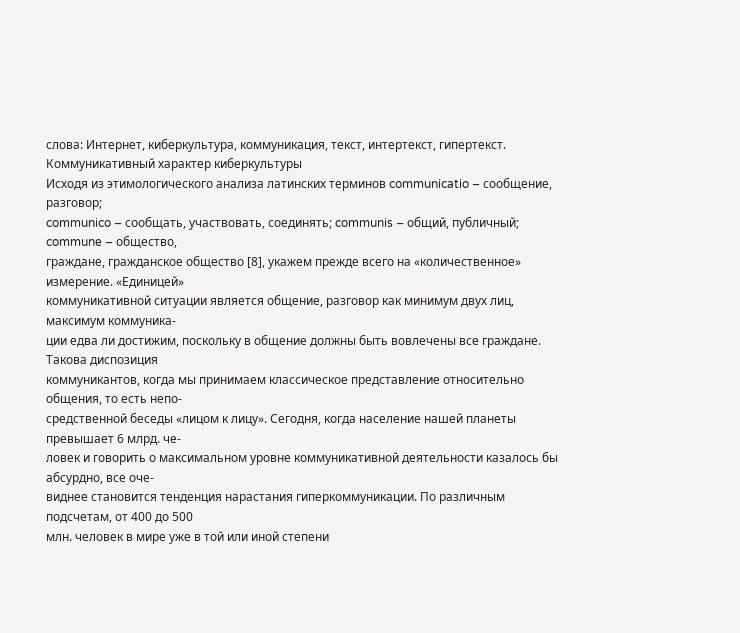слова: Интернет, киберкультура, коммуникация, текст, интертекст, гипертекст.
Коммуникативный характер киберкультуры
Исходя из этимологического анализа латинских терминов communicatio – сообщение, разговор;
communico – сообщать, участвовать, соединять; communis – общий, публичный; commune – общество,
граждане, гражданское общество [8], укажем прежде всего на «количественное» измерение. «Единицей»
коммуникативной ситуации является общение, разговор как минимум двух лиц, максимум коммуника-
ции едва ли достижим, поскольку в общение должны быть вовлечены все граждане. Такова диспозиция
коммуникантов, когда мы принимаем классическое представление относительно общения, то есть непо-
средственной беседы «лицом к лицу». Сегодня, когда население нашей планеты превышает 6 млрд. че-
ловек и говорить о максимальном уровне коммуникативной деятельности казалось бы абсурдно, все оче-
виднее становится тенденция нарастания гиперкоммуникации. По различным подсчетам, от 400 до 500
млн. человек в мире уже в той или иной степени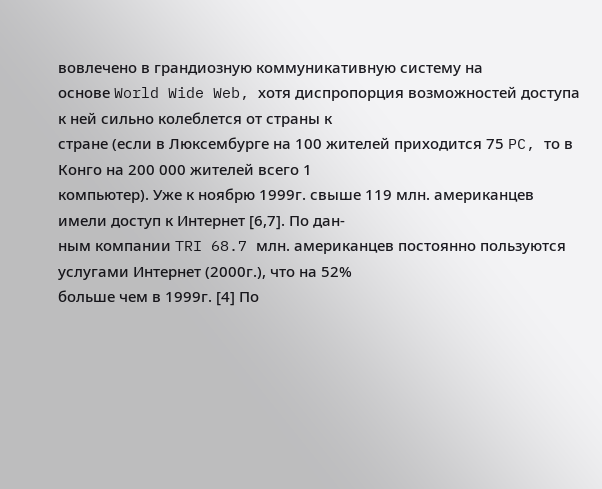вовлечено в грандиозную коммуникативную систему на
основе World Wide Web, хотя диспропорция возможностей доступа к ней сильно колеблется от страны к
стране (если в Люксембурге на 100 жителей приходится 75 PC, то в Конго на 200 000 жителей всего 1
компьютер). Уже к ноябрю 1999г. свыше 119 млн. американцев имели доступ к Интернет [6,7]. По дан-
ным компании TRI 68.7 млн. американцев постоянно пользуются услугами Интернет (2000г.), что на 52%
больше чем в 1999г. [4] По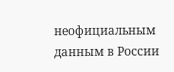неофициальным данным в России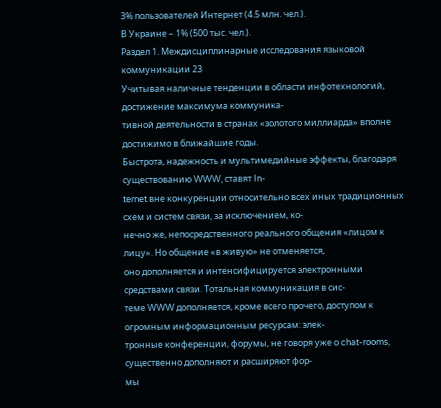3% пользователей Интернет (4.5 млн. чел.).
В Украине – 1% (500 тыс. чел.).
Раздел 1. Междисциплинарные исследования языковой коммуникации 23
Учитывая наличные тенденции в области инфотехнологий, достижение максимума коммуника-
тивной деятельности в странах «золотого миллиарда» вполне достижимо в ближайшие годы.
Быстрота, надежность и мультимедийные эффекты, благодаря существованию WWW, ставят In-
ternet вне конкуренции относительно всех иных традиционных схем и систем связи, за исключением, ко-
нечно же, непосредственного реального общения «лицом к лицу». Но общение «в живую» не отменяется,
оно дополняется и интенсифицируется электронными средствами связи. Тотальная коммуникация в сис-
теме WWW дополняется, кроме всего прочего, доступом к огромным информационным ресурсам: элек-
тронные конференции, форумы, не говоря уже о chat-rooms, существенно дополняют и расширяют фор-
мы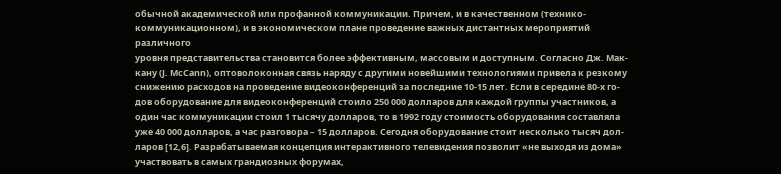обычной академической или профанной коммуникации. Причем, и в качественном (технико-
коммуникационном), и в экономическом плане проведение важных дистантных мероприятий различного
уровня представительства становится более эффективным, массовым и доступным. Согласно Дж. Мак-
кану (J. McCann), оптоволоконная связь наряду с другими новейшими технологиями привела к резкому
снижению расходов на проведение видеоконференций за последние 10-15 лет. Если в середине 80-х го-
дов оборудование для видеоконференций стоило 250 000 долларов для каждой группы участников, а
один час коммуникации стоил 1 тысячу долларов, то в 1992 году стоимость оборудования составляла
уже 40 000 долларов, а час разговора – 15 долларов. Сегодня оборудование стоит несколько тысяч дол-
ларов [12,6]. Разрабатываемая концепция интерактивного телевидения позволит «не выходя из дома»
участвовать в самых грандиозных форумах,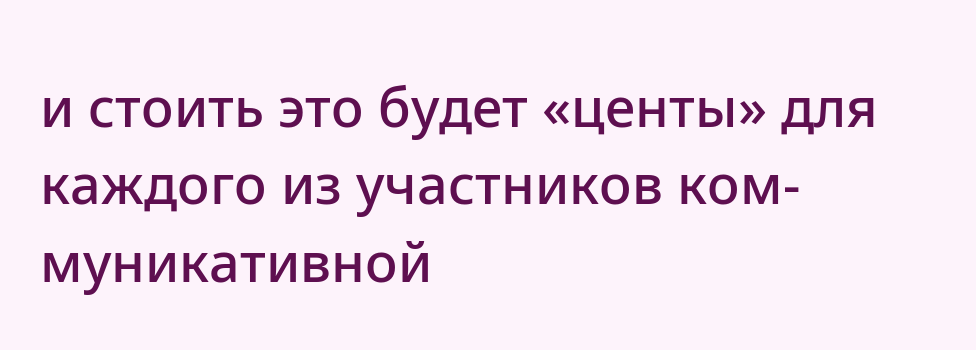и стоить это будет «центы» для каждого из участников ком-
муникативной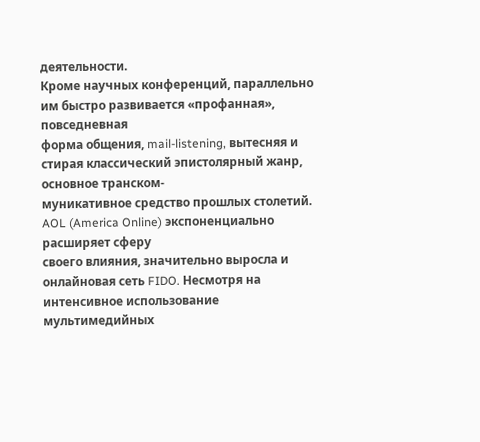деятельности.
Кроме научных конференций, параллельно им быстро развивается «профанная», повседневная
форма общения, mail-listening, вытесняя и стирая классический эпистолярный жанр, основное транском-
муникативное средство прошлых столетий. AOL (America Online) экспоненциально расширяет сферу
своего влияния, значительно выросла и онлайновая сеть FIDO. Несмотря на интенсивное использование
мультимедийных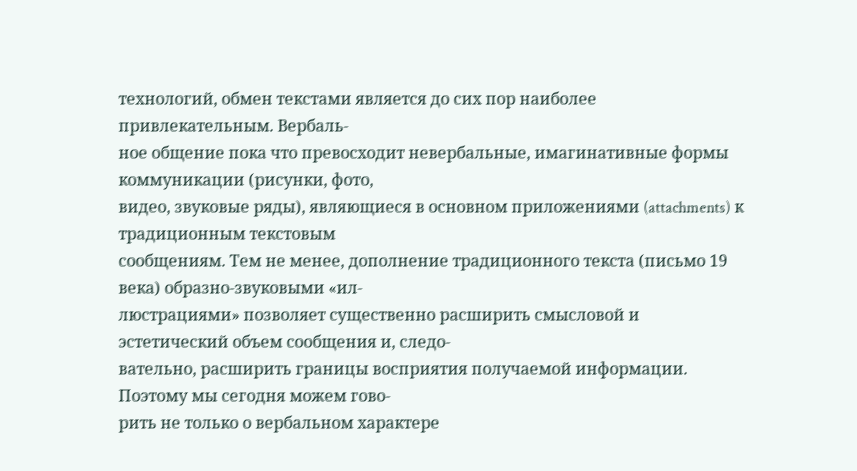технологий, обмен текстами является до сих пор наиболее привлекательным. Вербаль-
ное общение пока что превосходит невербальные, имагинативные формы коммуникации (рисунки, фото,
видео, звуковые ряды), являющиеся в основном приложениями (attachments) к традиционным текстовым
сообщениям. Тем не менее, дополнение традиционного текста (письмо 19 века) образно-звуковыми «ил-
люстрациями» позволяет существенно расширить смысловой и эстетический объем сообщения и, следо-
вательно, расширить границы восприятия получаемой информации. Поэтому мы сегодня можем гово-
рить не только о вербальном характере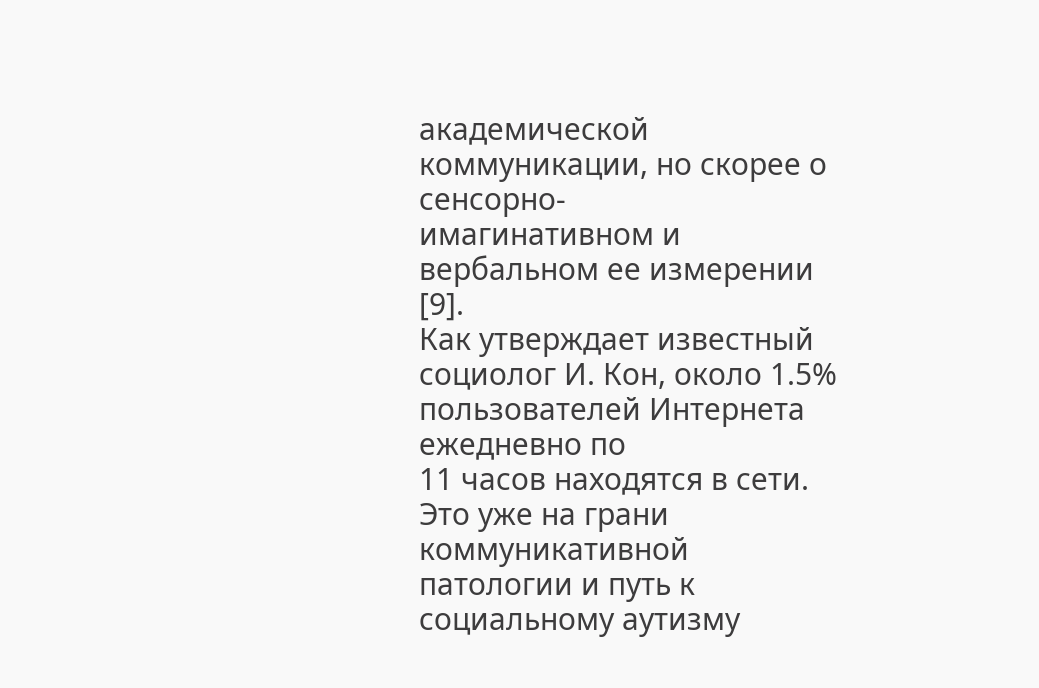академической коммуникации, но скорее о сенсорно-
имагинативном и вербальном ее измерении [9].
Как утверждает известный социолог И. Кон, около 1.5% пользователей Интернета ежедневно по
11 часов находятся в сети. Это уже на грани коммуникативной патологии и путь к социальному аутизму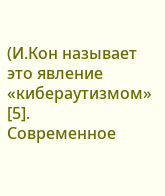(И.Кон называет это явление «кибераутизмом» [5].
Современное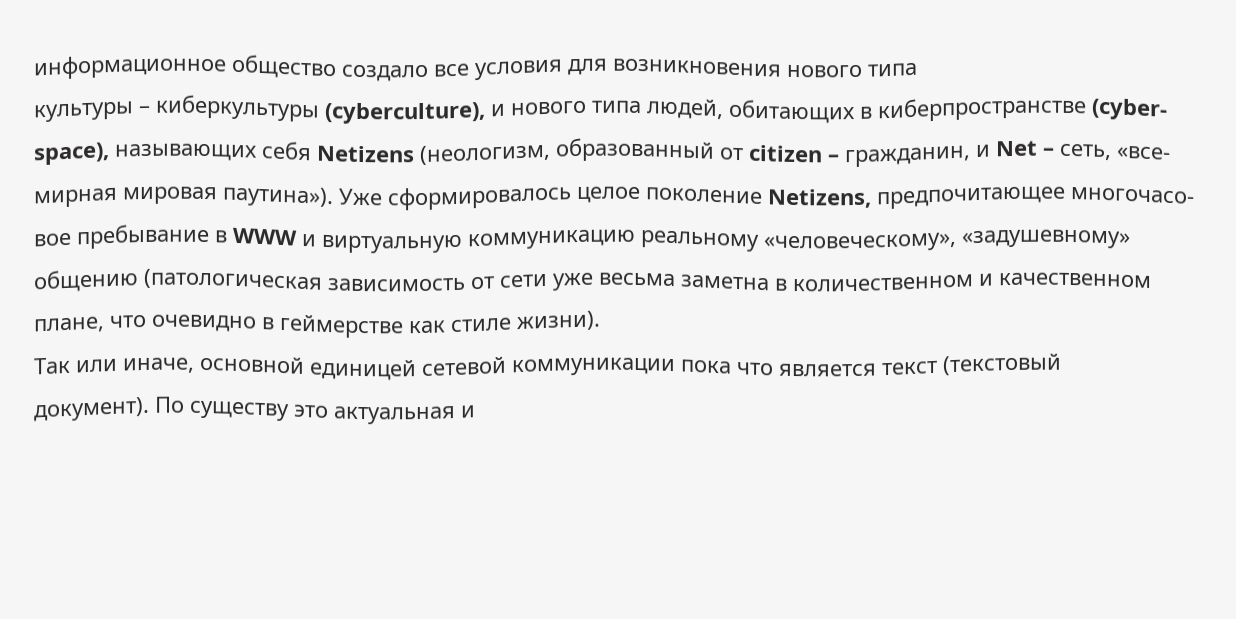информационное общество создало все условия для возникновения нового типа
культуры – киберкультуры (cyberculture), и нового типа людей, обитающих в киберпространстве (cyber-
space), называющих себя Netizens (неологизм, образованный от citizen – гражданин, и Net – сеть, «все-
мирная мировая паутина»). Уже сформировалось целое поколение Netizens, предпочитающее многочасо-
вое пребывание в WWW и виртуальную коммуникацию реальному «человеческому», «задушевному»
общению (патологическая зависимость от сети уже весьма заметна в количественном и качественном
плане, что очевидно в геймерстве как стиле жизни).
Так или иначе, основной единицей сетевой коммуникации пока что является текст (текстовый
документ). По существу это актуальная и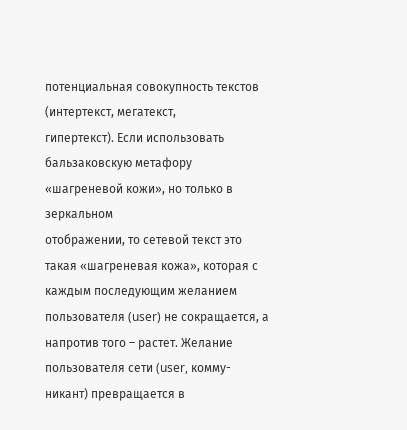потенциальная совокупность текстов (интертекст, мегатекст,
гипертекст). Если использовать бальзаковскую метафору «шагреневой кожи», но только в зеркальном
отображении, то сетевой текст это такая «шагреневая кожа», которая с каждым последующим желанием
пользователя (user) не сокращается, а напротив того – растет. Желание пользователя сети (user, комму-
никант) превращается в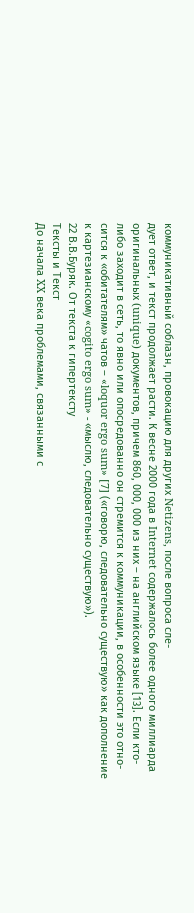коммуникативный соблазн, провокацию для других Netizens, после вопроса сле-
дует ответ, и текст продолжает расти. К весне 2000 года в Internet содержалось более одного миллиарда
оригинальных (unique) документов, причем 860, 000, 000 из них – на английском языке [13]. Если кто-
либо заходит в сеть, то явно или опосредованно он стремится к коммуникации, в особенности это отно-
сится к «обитателям» чатов – «loquor ergo sum» [7] («говорю, следовательно существую» как дополнение
к картезианскому «cogito ergo sum» - «мыслю, следовательно существую»).
22 В.В.Буряк. От текста к гипертексту
Тексты и Текст
До начала XX века проблемами, связанными с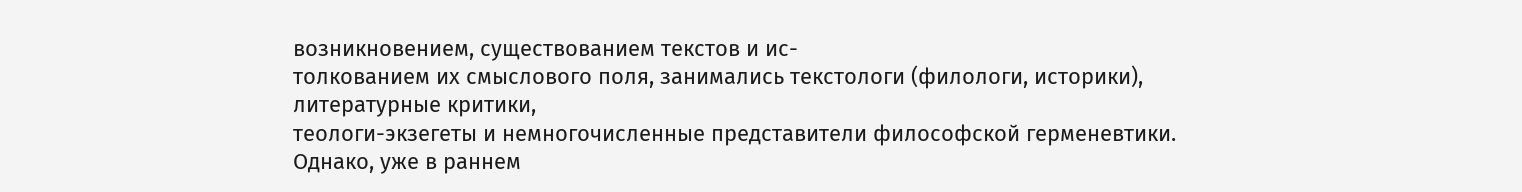возникновением, существованием текстов и ис-
толкованием их смыслового поля, занимались текстологи (филологи, историки), литературные критики,
теологи-экзегеты и немногочисленные представители философской герменевтики. Однако, уже в раннем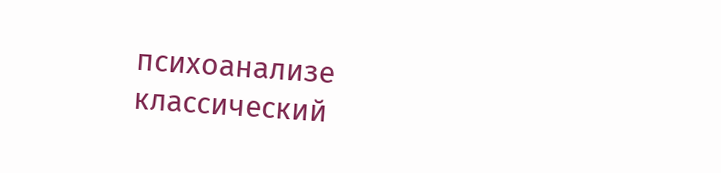психоанализе классический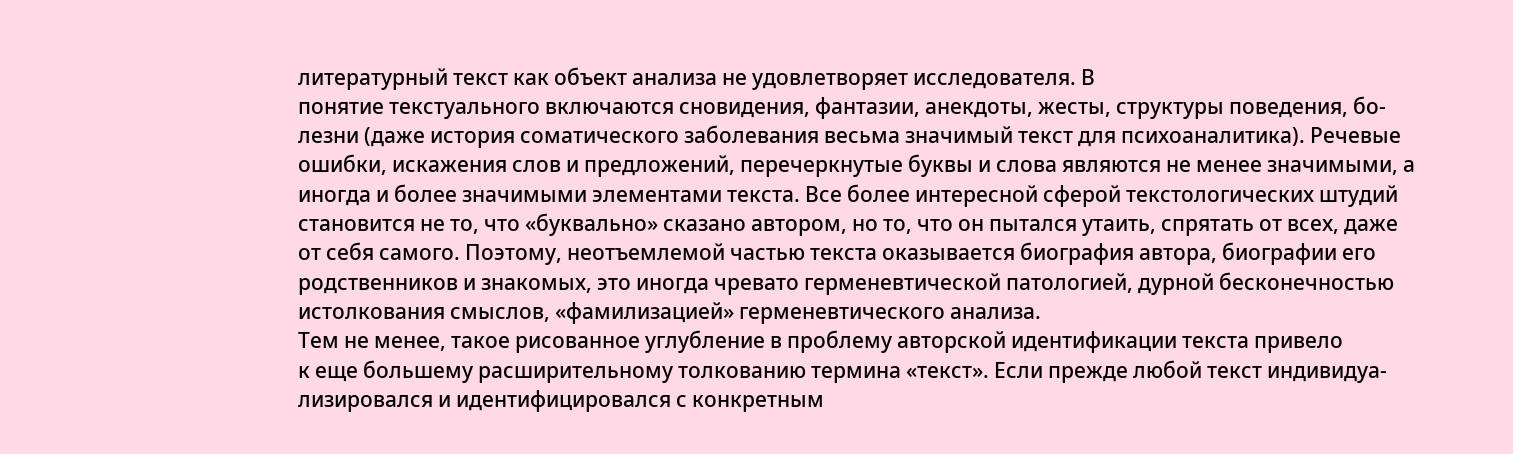литературный текст как объект анализа не удовлетворяет исследователя. В
понятие текстуального включаются сновидения, фантазии, анекдоты, жесты, структуры поведения, бо-
лезни (даже история соматического заболевания весьма значимый текст для психоаналитика). Речевые
ошибки, искажения слов и предложений, перечеркнутые буквы и слова являются не менее значимыми, а
иногда и более значимыми элементами текста. Все более интересной сферой текстологических штудий
становится не то, что «буквально» сказано автором, но то, что он пытался утаить, спрятать от всех, даже
от себя самого. Поэтому, неотъемлемой частью текста оказывается биография автора, биографии его
родственников и знакомых, это иногда чревато герменевтической патологией, дурной бесконечностью
истолкования смыслов, «фамилизацией» герменевтического анализа.
Тем не менее, такое рисованное углубление в проблему авторской идентификации текста привело
к еще большему расширительному толкованию термина «текст». Если прежде любой текст индивидуа-
лизировался и идентифицировался с конкретным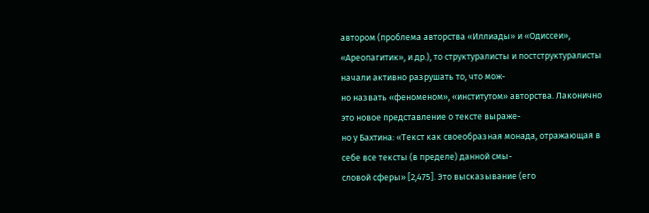автором (проблема авторства «Иллиады» и «Одиссеи»,
«Ареопагитик», и др.), то структуралисты и постструктуралисты начали активно разрушать то, что мож-
но назвать «феноменом», «институтом» авторства. Лаконично это новое представление о тексте выраже-
но у Бахтина: «Текст как своеобразная монада, отражающая в себе все тексты (в пределе) данной смы-
словой сферы» [2,475]. Это высказывание (его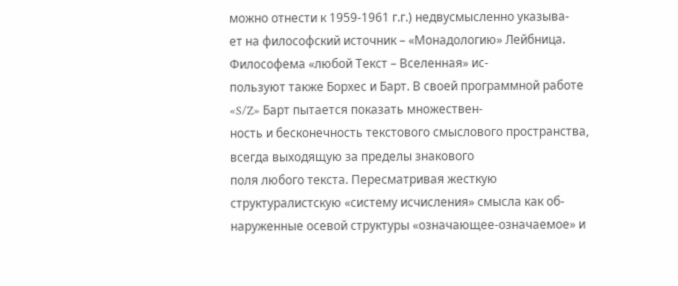можно отнести к 1959-1961 г.г.) недвусмысленно указыва-
ет на философский источник – «Монадологию» Лейбница. Философема «любой Текст – Вселенная» ис-
пользуют также Борхес и Барт. В своей программной работе «S/Z» Барт пытается показать множествен-
ность и бесконечность текстового смыслового пространства, всегда выходящую за пределы знакового
поля любого текста. Пересматривая жесткую структуралистскую «систему исчисления» смысла как об-
наруженные осевой структуры «означающее-означаемое» и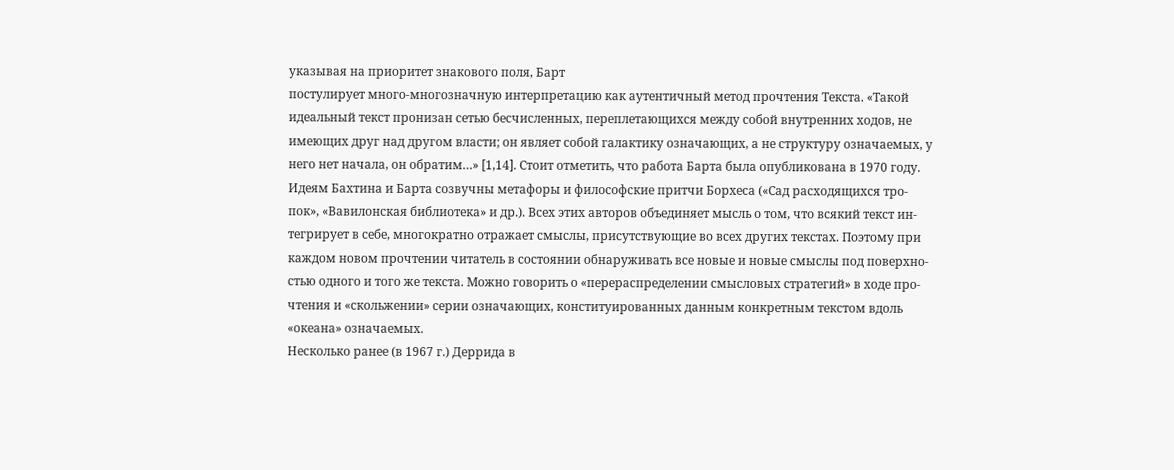указывая на приоритет знакового поля, Барт
постулирует много-многозначную интерпретацию как аутентичный метод прочтения Текста. «Такой
идеальный текст пронизан сетью бесчисленных, переплетающихся между собой внутренних ходов, не
имеющих друг над другом власти; он являет собой галактику означающих, а не структуру означаемых, у
него нет начала, он обратим…» [1,14]. Стоит отметить, что работа Барта была опубликована в 1970 году.
Идеям Бахтина и Барта созвучны метафоры и философские притчи Борхеса («Сад расходящихся тро-
пок», «Вавилонская библиотека» и др.). Всех этих авторов объединяет мысль о том, что всякий текст ин-
тегрирует в себе, многократно отражает смыслы, присутствующие во всех других текстах. Поэтому при
каждом новом прочтении читатель в состоянии обнаруживать все новые и новые смыслы под поверхно-
стью одного и того же текста. Можно говорить о «перераспределении смысловых стратегий» в ходе про-
чтения и «скольжении» серии означающих, конституированных данным конкретным текстом вдоль
«океана» означаемых.
Несколько ранее (в 1967 г.) Деррида в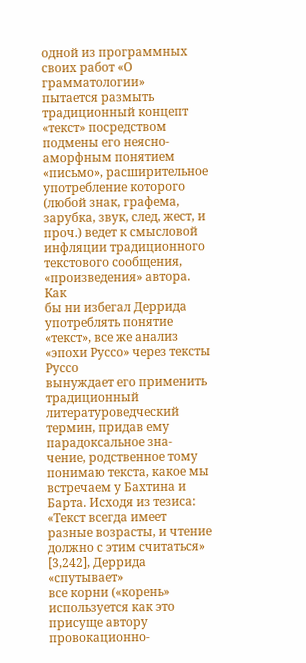одной из программных своих работ «О грамматологии»
пытается размыть традиционный концепт «текст» посредством подмены его неясно-аморфным понятием
«письмо», расширительное употребление которого (любой знак, графема, зарубка, звук, след, жест, и
проч.) ведет к смысловой инфляции традиционного текстового сообщения, «произведения» автора. Как
бы ни избегал Деррида употреблять понятие «текст», все же анализ «эпохи Руссо» через тексты Руссо
вынуждает его применить традиционный литературоведческий термин, придав ему парадоксальное зна-
чение, родственное тому понимаю текста, какое мы встречаем у Бахтина и Барта. Исходя из тезиса:
«Текст всегда имеет разные возрасты, и чтение должно с этим считаться» [3,242], Деррида «спутывает»
все корни («корень» используется как это присуще автору провокационно-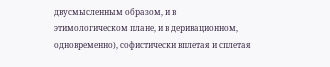двусмысленным образом, и в
этимологическом плане, и в деривационном, одновременно), софистически вплетая и сплетая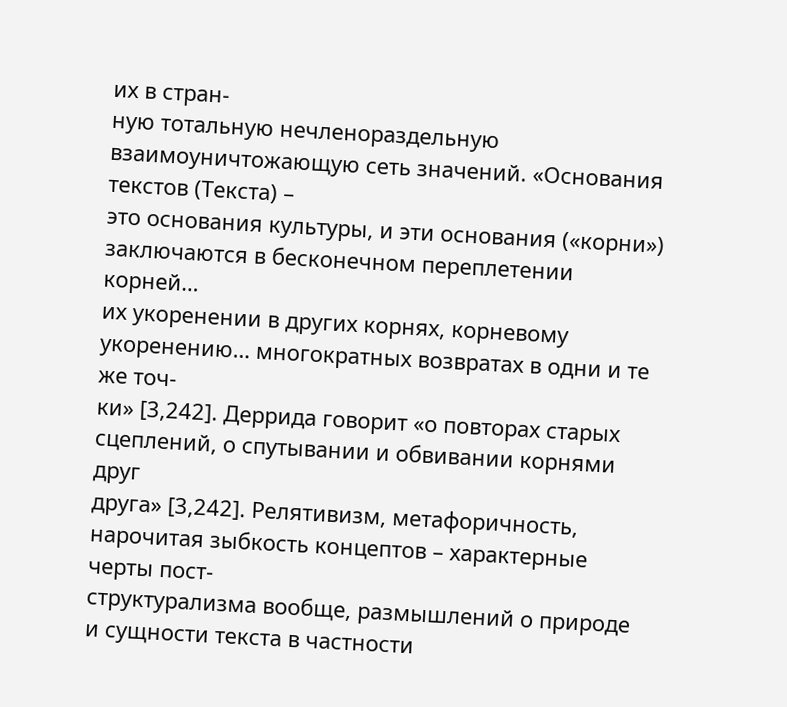их в стран-
ную тотальную нечленораздельную взаимоуничтожающую сеть значений. «Основания текстов (Текста) –
это основания культуры, и эти основания («корни») заключаются в бесконечном переплетении корней…
их укоренении в других корнях, корневому укоренению… многократных возвратах в одни и те же точ-
ки» [3,242]. Деррида говорит «о повторах старых сцеплений, о спутывании и обвивании корнями друг
друга» [3,242]. Релятивизм, метафоричность, нарочитая зыбкость концептов – характерные черты пост-
структурализма вообще, размышлений о природе и сущности текста в частности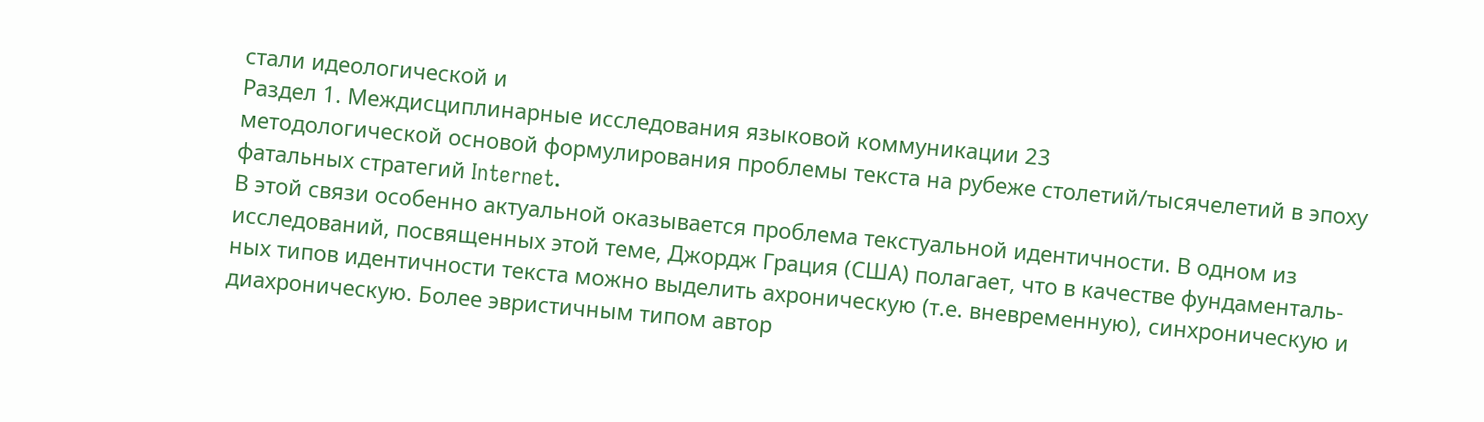стали идеологической и
Раздел 1. Междисциплинарные исследования языковой коммуникации 23
методологической основой формулирования проблемы текста на рубеже столетий/тысячелетий в эпоху
фатальных стратегий Internet.
В этой связи особенно актуальной оказывается проблема текстуальной идентичности. В одном из
исследований, посвященных этой теме, Джордж Грация (США) полагает, что в качестве фундаменталь-
ных типов идентичности текста можно выделить ахроническую (т.е. вневременную), синхроническую и
диахроническую. Более эвристичным типом автор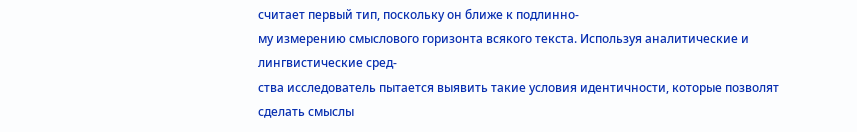считает первый тип, поскольку он ближе к подлинно-
му измерению смыслового горизонта всякого текста. Используя аналитические и лингвистические сред-
ства исследователь пытается выявить такие условия идентичности, которые позволят сделать смыслы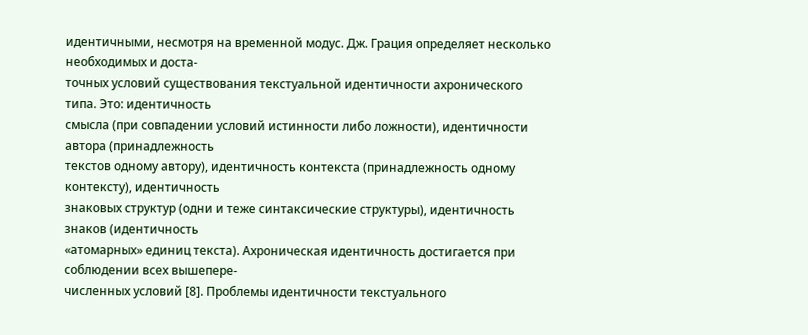идентичными, несмотря на временной модус. Дж. Грация определяет несколько необходимых и доста-
точных условий существования текстуальной идентичности ахронического типа. Это: идентичность
смысла (при совпадении условий истинности либо ложности), идентичности автора (принадлежность
текстов одному автору), идентичность контекста (принадлежность одному контексту), идентичность
знаковых структур (одни и теже синтаксические структуры), идентичность знаков (идентичность
«атомарных» единиц текста). Ахроническая идентичность достигается при соблюдении всех вышепере-
численных условий [8]. Проблемы идентичности текстуального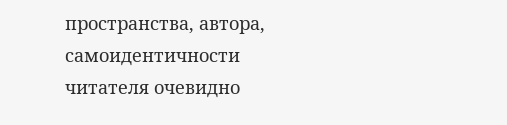пространства, автора, самоидентичности
читателя очевидно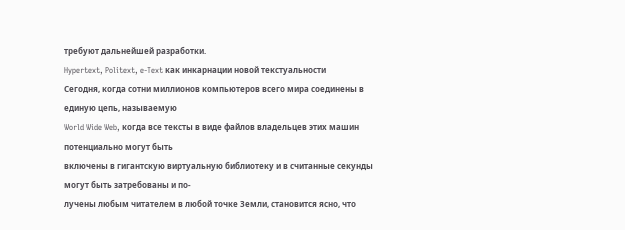требуют дальнейшей разработки.
Hypertext, Politext, e-Text как инкарнации новой текстуальности
Сегодня, когда сотни миллионов компьютеров всего мира соединены в единую цепь, называемую
World Wide Web, когда все тексты в виде файлов владельцев этих машин потенциально могут быть
включены в гигантскую виртуальную библиотеку и в считанные секунды могут быть затребованы и по-
лучены любым читателем в любой точке Земли, становится ясно, что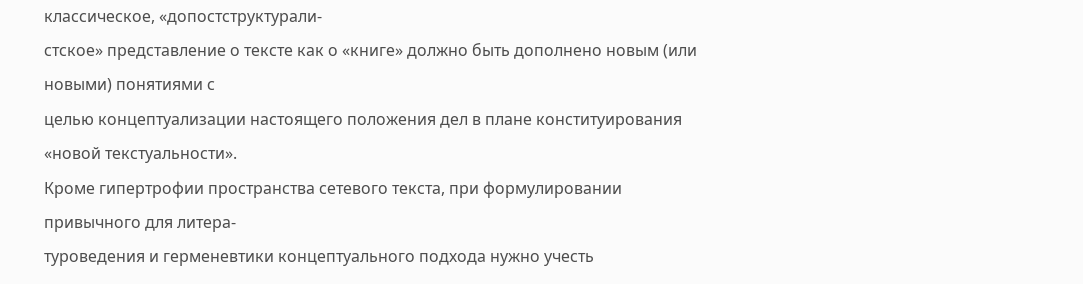классическое, «допостструктурали-
стское» представление о тексте как о «книге» должно быть дополнено новым (или новыми) понятиями с
целью концептуализации настоящего положения дел в плане конституирования «новой текстуальности».
Кроме гипертрофии пространства сетевого текста, при формулировании привычного для литера-
туроведения и герменевтики концептуального подхода нужно учесть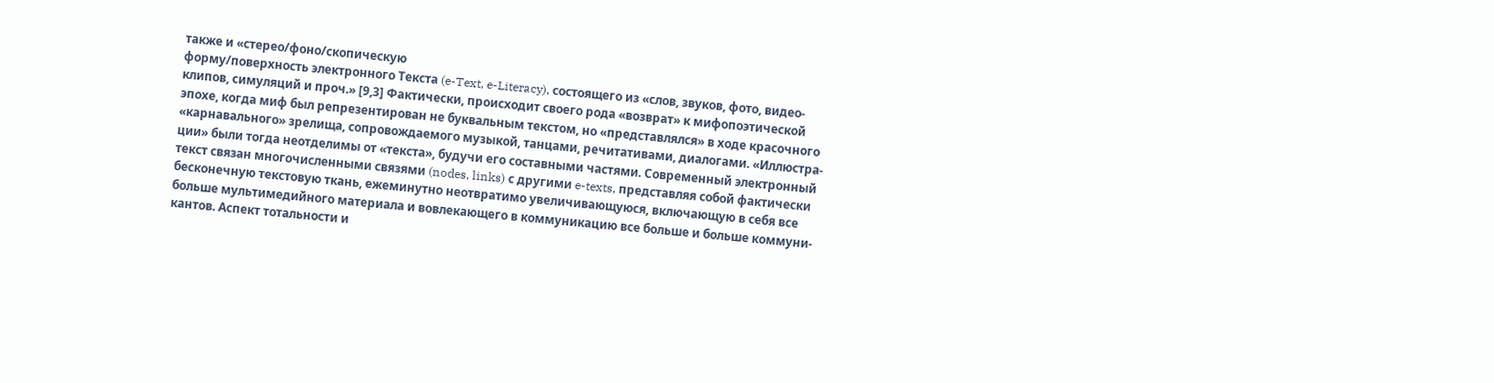также и «стерео/фоно/скопическую
форму/поверхность электронного Текста (e-Text, e-Literacy), состоящего из «слов, звуков, фото, видео-
клипов, симуляций и проч.» [9,3] Фактически, происходит своего рода «возврат» к мифопоэтической
эпохе, когда миф был репрезентирован не буквальным текстом, но «представлялся» в ходе красочного
«карнавального» зрелища, сопровождаемого музыкой, танцами, речитативами, диалогами. «Иллюстра-
ции» были тогда неотделимы от «текста», будучи его составными частями. Современный электронный
текст связан многочисленными связями (nodes, links) с другими e-texts, представляя собой фактически
бесконечную текстовую ткань, ежеминутно неотвратимо увеличивающуюся, включающую в себя все
больше мультимедийного материала и вовлекающего в коммуникацию все больше и больше коммуни-
кантов. Аспект тотальности и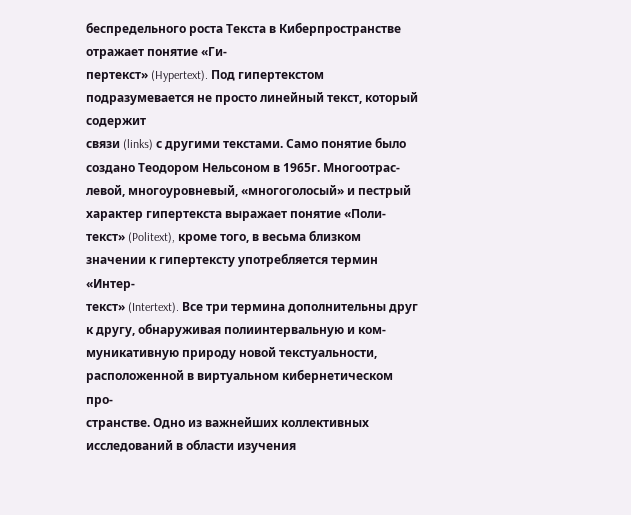беспредельного роста Текста в Киберпространстве отражает понятие «Ги-
пертекст» (Hypertext). Под гипертекстом подразумевается не просто линейный текст, который содержит
связи (links) с другими текстами. Само понятие было создано Теодором Нельсоном в 1965г. Многоотрас-
левой, многоуровневый, «многоголосый» и пестрый характер гипертекста выражает понятие «Поли-
текст» (Politext), кроме того, в весьма близком значении к гипертексту употребляется термин «Интер-
текст» (Intertext). Все три термина дополнительны друг к другу, обнаруживая полиинтервальную и ком-
муникативную природу новой текстуальности, расположенной в виртуальном кибернетическом про-
странстве. Одно из важнейших коллективных исследований в области изучения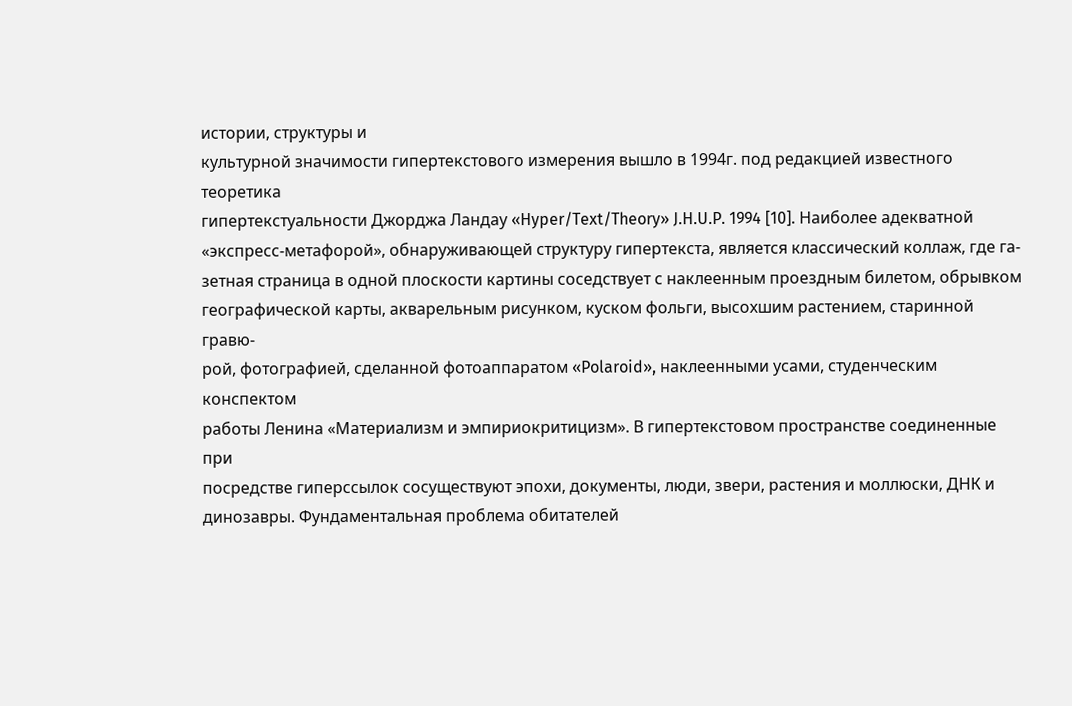истории, структуры и
культурной значимости гипертекстового измерения вышло в 1994г. под редакцией известного теоретика
гипертекстуальности Джорджа Ландау «Hyper/Text/Theory» J.H.U.P. 1994 [10]. Наиболее адекватной
«экспресс-метафорой», обнаруживающей структуру гипертекста, является классический коллаж, где га-
зетная страница в одной плоскости картины соседствует с наклеенным проездным билетом, обрывком
географической карты, акварельным рисунком, куском фольги, высохшим растением, старинной гравю-
рой, фотографией, сделанной фотоаппаратом «Polaroid», наклеенными усами, студенческим конспектом
работы Ленина «Материализм и эмпириокритицизм». В гипертекстовом пространстве соединенные при
посредстве гиперссылок сосуществуют эпохи, документы, люди, звери, растения и моллюски, ДНК и
динозавры. Фундаментальная проблема обитателей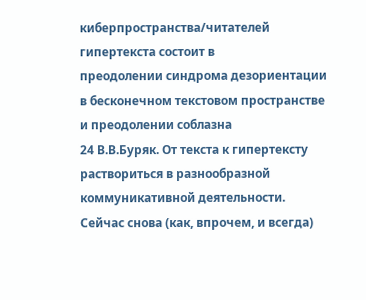киберпространства/читателей гипертекста состоит в
преодолении синдрома дезориентации в бесконечном текстовом пространстве и преодолении соблазна
24 В.В.Буряк. От текста к гипертексту
раствориться в разнообразной коммуникативной деятельности. Сейчас снова (как, впрочем, и всегда)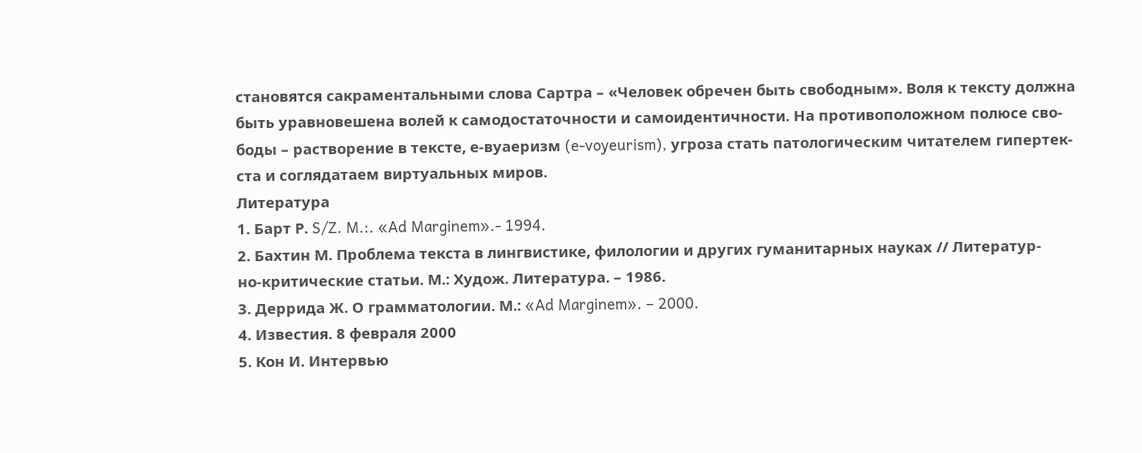становятся сакраментальными слова Сартра – «Человек обречен быть свободным». Воля к тексту должна
быть уравновешена волей к самодостаточности и самоидентичности. На противоположном полюсе сво-
боды – растворение в тексте, е-вуаеризм (e-voyeurism), угроза стать патологическим читателем гипертек-
ста и соглядатаем виртуальных миров.
Литература
1. Барт Р. S/Z. M.:. «Ad Marginem».- 1994.
2. Бахтин М. Проблема текста в лингвистике, филологии и других гуманитарных науках // Литератур-
но-критические статьи. М.: Худож. Литература. – 1986.
3. Деррида Ж. О грамматологии. М.: «Ad Marginem». – 2000.
4. Известия. 8 февраля 2000
5. Кон И. Интервью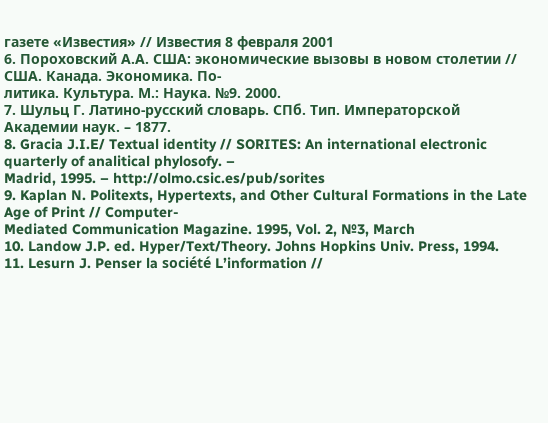газете «Известия» // Известия 8 февраля 2001
6. Пороховский А.А. США: экономические вызовы в новом столетии // США. Канада. Экономика. По-
литика. Культура. М.: Наука. №9. 2000.
7. Шульц Г. Латино-русский словарь. СПб. Тип. Императорской Академии наук. – 1877.
8. Gracia J.I.E/ Textual identity // SORITES: An international electronic quarterly of analitical phylosofy. –
Madrid, 1995. – http://olmo.csic.es/pub/sorites
9. Kaplan N. Politexts, Hypertexts, and Other Cultural Formations in the Late Age of Print // Computer-
Mediated Communication Magazine. 1995, Vol. 2, №3, March
10. Landow J.P. ed. Hyper/Text/Theory. Johns Hopkins Univ. Press, 1994.
11. Lesurn J. Penser la société L’information //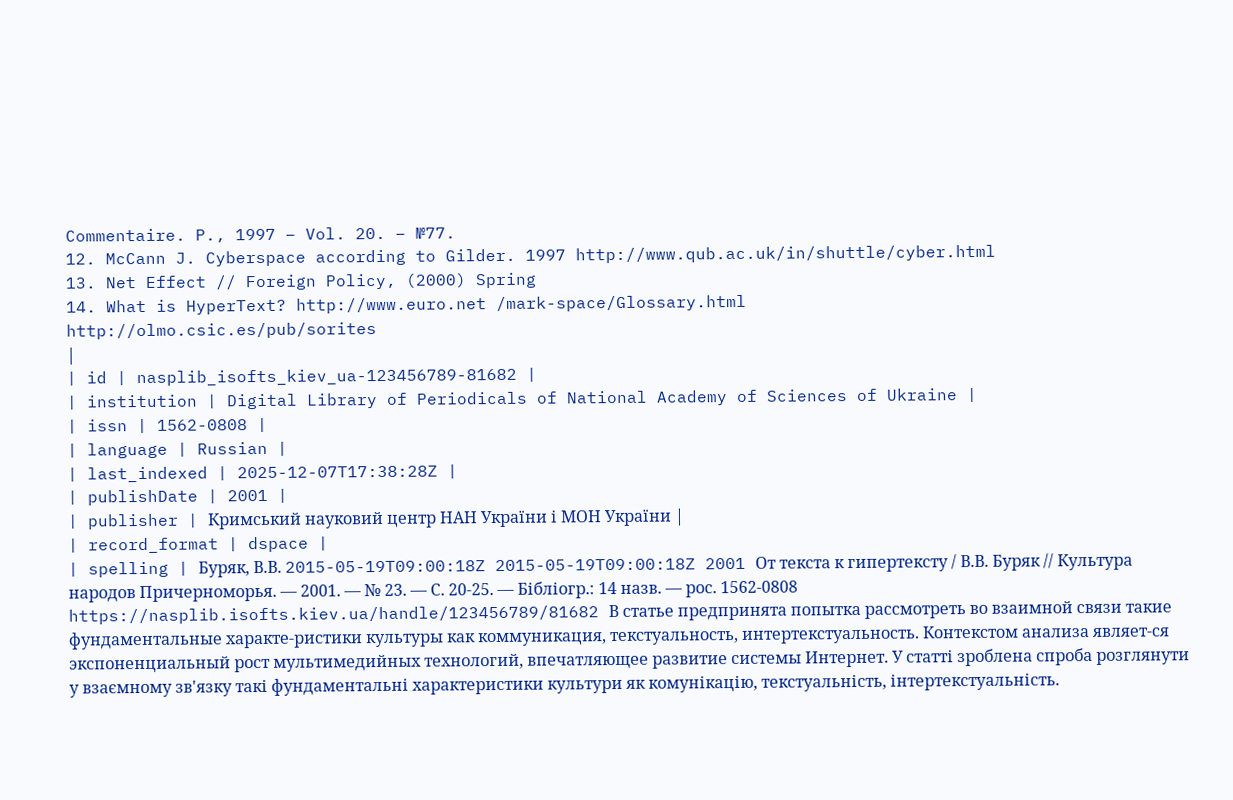Commentaire. P., 1997 – Vol. 20. – №77.
12. McCann J. Cyberspace according to Gilder. 1997 http://www.qub.ac.uk/in/shuttle/cyber.html
13. Net Effect // Foreign Policy, (2000) Spring
14. What is HyperText? http://www.euro.net /mark-space/Glossary.html
http://olmo.csic.es/pub/sorites
|
| id | nasplib_isofts_kiev_ua-123456789-81682 |
| institution | Digital Library of Periodicals of National Academy of Sciences of Ukraine |
| issn | 1562-0808 |
| language | Russian |
| last_indexed | 2025-12-07T17:38:28Z |
| publishDate | 2001 |
| publisher | Кримський науковий центр НАН України і МОН України |
| record_format | dspace |
| spelling | Буряк, В.В. 2015-05-19T09:00:18Z 2015-05-19T09:00:18Z 2001 От текста к гипертексту / В.В. Буряк // Культура народов Причерноморья. — 2001. — № 23. — С. 20-25. — Бібліогр.: 14 назв. — рос. 1562-0808 https://nasplib.isofts.kiev.ua/handle/123456789/81682 В статье предпринята попытка рассмотреть во взаимной связи такие фундаментальные характе-ристики культуры как коммуникация, текстуальность, интертекстуальность. Контекстом анализа являет-ся экспоненциальный рост мультимедийных технологий, впечатляющее развитие системы Интернет. У статті зроблена спроба розглянути у взаємному зв'язку такі фундаментальні характеристики культури як комунікацію, текстуальність, інтертекстуальність.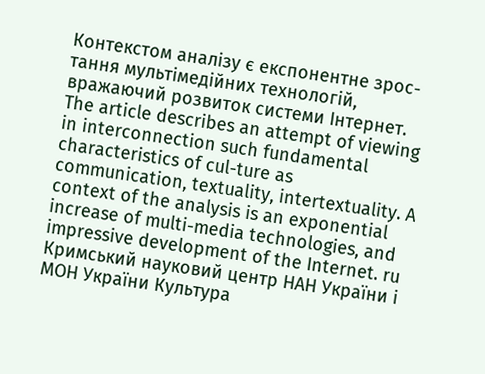Контекстом аналізу є експонентне зрос-тання мультімедійних технологій, вражаючий розвиток системи Інтернет. The article describes an attempt of viewing in interconnection such fundamental characteristics of cul-ture as communication, textuality, intertextuality. A context of the analysis is an exponential increase of multi-media technologies, and impressive development of the Internet. ru Кримський науковий центр НАН України і МОН України Культура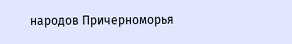народов Причерноморья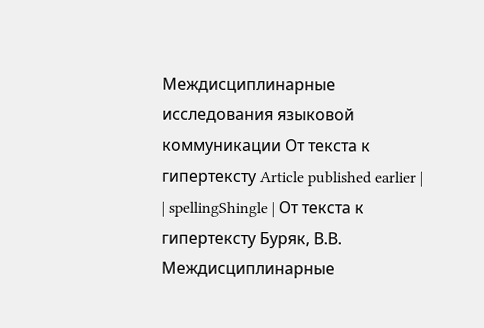Междисциплинарные исследования языковой коммуникации От текста к гипертексту Article published earlier |
| spellingShingle | От текста к гипертексту Буряк, В.В. Междисциплинарные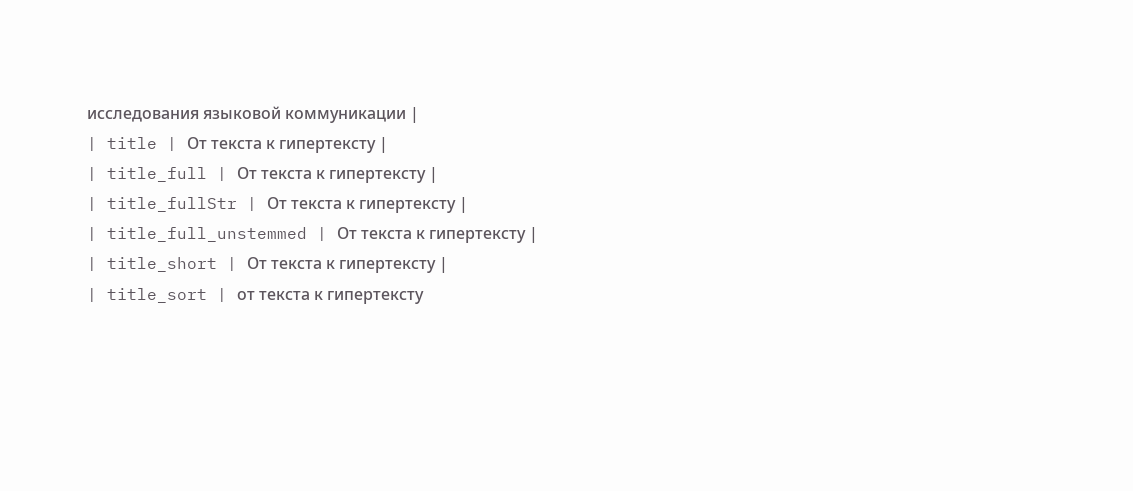исследования языковой коммуникации |
| title | От текста к гипертексту |
| title_full | От текста к гипертексту |
| title_fullStr | От текста к гипертексту |
| title_full_unstemmed | От текста к гипертексту |
| title_short | От текста к гипертексту |
| title_sort | от текста к гипертексту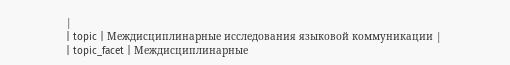|
| topic | Междисциплинарные исследования языковой коммуникации |
| topic_facet | Междисциплинарные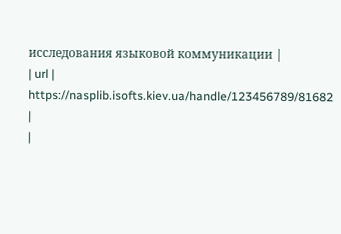исследования языковой коммуникации |
| url | https://nasplib.isofts.kiev.ua/handle/123456789/81682 |
|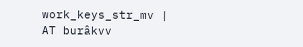work_keys_str_mv | AT burâkvv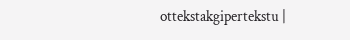ottekstakgipertekstu |